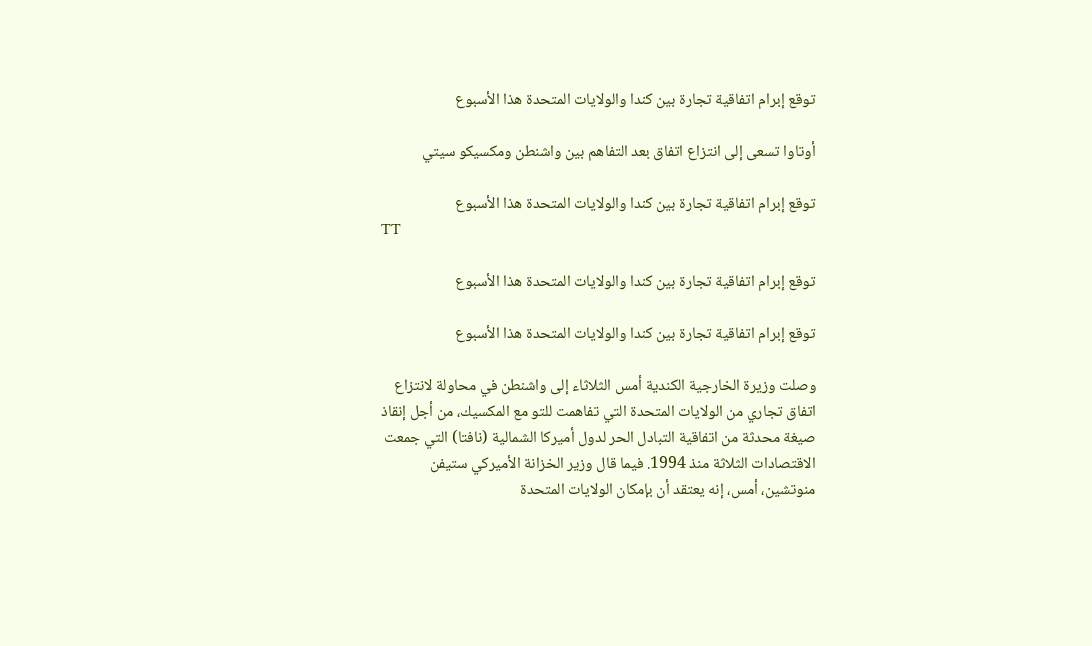توقع إبرام اتفاقية تجارة بين كندا والولايات المتحدة هذا الأسبوع

أوتاوا تسعى إلى انتزاع اتفاق بعد التفاهم بين واشنطن ومكسيكو سيتي

توقع إبرام اتفاقية تجارة بين كندا والولايات المتحدة هذا الأسبوع
TT

توقع إبرام اتفاقية تجارة بين كندا والولايات المتحدة هذا الأسبوع

توقع إبرام اتفاقية تجارة بين كندا والولايات المتحدة هذا الأسبوع

وصلت وزيرة الخارجية الكندية أمس الثلاثاء إلى واشنطن في محاولة لانتزاع اتفاق تجاري من الولايات المتحدة التي تفاهمت للتو مع المكسيك، من أجل إنقاذ صيغة محدثة من اتفاقية التبادل الحر لدول أميركا الشمالية (نافتا) التي جمعت الاقتصادات الثلاثة منذ 1994. فيما قال وزير الخزانة الأميركي ستيفن منوتشين، أمس، إنه يعتقد أن بإمكان الولايات المتحدة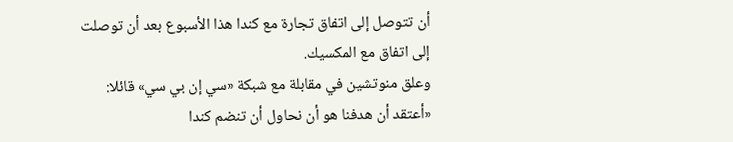أن تتوصل إلى اتفاق تجارة مع كندا هذا الأسبوع بعد أن توصلت إلى اتفاق مع المكسيك.
وعلق منوتشين في مقابلة مع شبكة «سي إن بي سي» قائلا: «أعتقد أن هدفنا هو أن نحاول أن تنضم كندا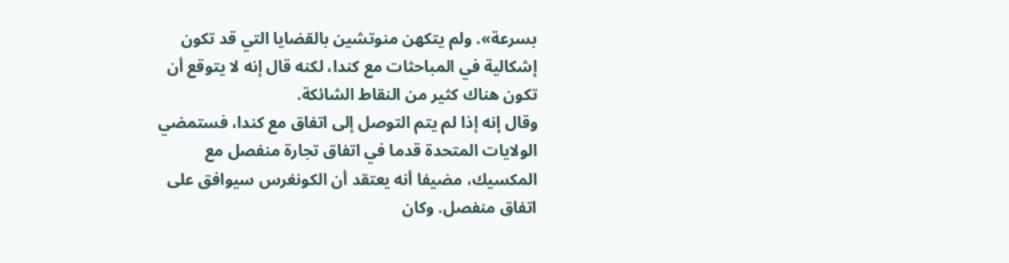بسرعة». ولم يتكهن منوتشين بالقضايا التي قد تكون إشكالية في المباحثات مع كندا، لكنه قال إنه لا يتوقع أن تكون هناك كثير من النقاط الشائكة.
وقال إنه إذا لم يتم التوصل إلى اتفاق مع كندا، فستمضي الولايات المتحدة قدما في اتفاق تجارة منفصل مع المكسيك، مضيفا أنه يعتقد أن الكونغرس سيوافق على اتفاق منفصل. وكان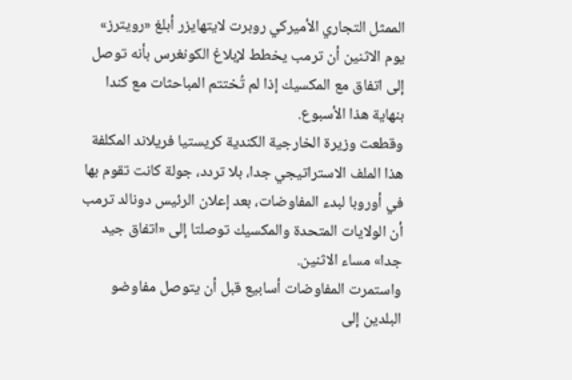الممثل التجاري الأميركي روبرت لايتهايزر أبلغ «رويترز» يوم الاثنين أن ترمب يخطط لإبلاغ الكونغرس بأنه توصل إلى اتفاق مع المكسيك إذا لم تُختتم المباحثات مع كندا بنهاية هذا الأسبوع.
وقطعت وزيرة الخارجية الكندية كريستيا فريلاند المكلفة هذا الملف الاستراتيجي جدا، بلا تردد، جولة كانت تقوم بها في أوروبا لبدء المفاوضات، بعد إعلان الرئيس دونالد ترمب أن الولايات المتحدة والمكسيك توصلتا إلى «اتفاق جيد جدا» مساء الاثنين.
واستمرت المفاوضات أسابيع قبل أن يتوصل مفاوضو البلدين إلى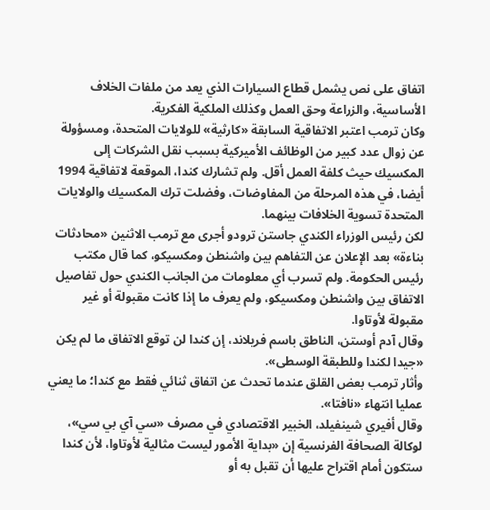اتفاق على نص يشمل قطاع السيارات الذي يعد من ملفات الخلاف الأساسية، والزراعة وحق العمل وكذلك الملكية الفكرية.
وكان ترمب اعتبر الاتفاقية السابقة «كارثية» للولايات المتحدة، ومسؤولة عن زوال عدد كبير من الوظائف الأميركية بسبب نقل الشركات إلى المكسيك حيث كلفة العمل أقل. ولم تشارك كندا، الموقعة لاتفاقية 1994 أيضا، في هذه المرحلة من المفاوضات، وفضلت ترك المكسيك والولايات المتحدة تسوية الخلافات بينهما.
لكن رئيس الوزراء الكندي جاستن ترودو أجرى مع ترمب الاثنين «محادثات بناءة» بعد الإعلان عن التفاهم بين واشنطن ومكسيكو، كما قال مكتب رئيس الحكومة. ولم تسرب أي معلومات من الجانب الكندي حول تفاصيل الاتفاق بين واشنطن ومكسيكو، ولم يعرف ما إذا كانت مقبولة أو غير مقبولة لأوتاوا.
وقال آدم أوستن، الناطق باسم فريلاند، إن كندا لن توقع الاتفاق ما لم يكن «جيدا لكندا وللطبقة الوسطى».
وأثار ترمب بعض القلق عندما تحدث عن اتفاق ثنائي فقط مع كندا؛ ما يعني عمليا انتهاء «نافتا».
وقال أفيري شينفيلد، الخبير الاقتصادي في مصرف «سي آي بي سي»، لوكالة الصحافة الفرنسية إن «بداية الأمور ليست مثالية لأوتاوا، لأن كندا ستكون أمام اقتراح عليها أن تقبل به أو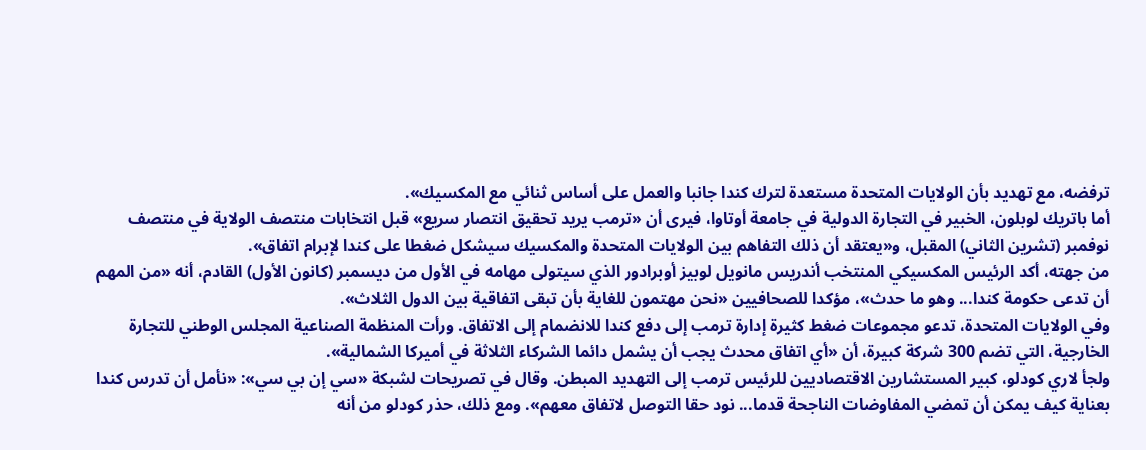ترفضه، مع تهديد بأن الولايات المتحدة مستعدة لترك كندا جانبا والعمل على أساس ثنائي مع المكسيك».
أما باتريك لوبلون، الخبير في التجارة الدولية في جامعة أوتاوا، فيرى أن «ترمب يريد تحقيق انتصار سريع» قبل انتخابات منتصف الولاية في منتصف نوفمبر (تشرين الثاني) المقبل، و«يعتقد أن ذلك التفاهم بين الولايات المتحدة والمكسيك سيشكل ضغطا على كندا لإبرام اتفاق».
من جهته، أكد الرئيس المكسيكي المنتخب أندريس مانويل لوبيز أوبرادور الذي سيتولى مهامه في الأول من ديسمبر (كانون الأول) القادم، أنه «من المهم أن تدعى حكومة كندا... وهو ما حدث»، مؤكدا للصحافيين «نحن مهتمون للغاية بأن تبقى اتفاقية بين الدول الثلاث».
وفي الولايات المتحدة، تدعو مجموعات ضغط كثيرة إدارة ترمب إلى دفع كندا للانضمام إلى الاتفاق. ورأت المنظمة الصناعية المجلس الوطني للتجارة الخارجية، التي تضم 300 شركة كبيرة، أن «أي اتفاق محدث يجب أن يشمل دائما الشركاء الثلاثة في أميركا الشمالية».
ولجأ لاري كودلو، كبير المستشارين الاقتصاديين للرئيس ترمب إلى التهديد المبطن. وقال في تصريحات لشبكة «سي إن بي سي»: «نأمل أن تدرس كندا بعناية كيف يمكن أن تمضي المفاوضات الناجحة قدما... نود حقا التوصل لاتفاق معهم». ومع ذلك، حذر كودلو من أنه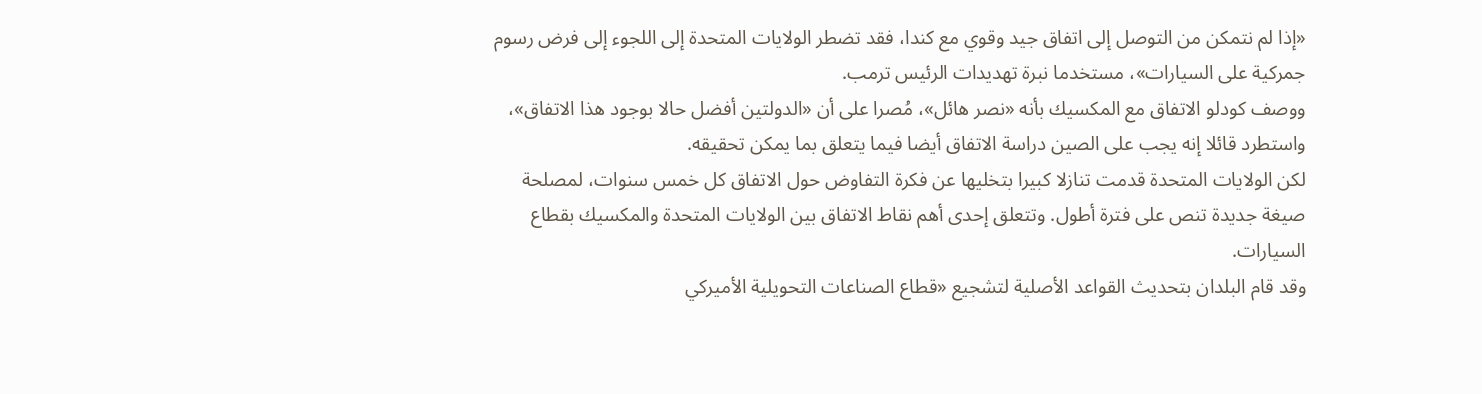«إذا لم نتمكن من التوصل إلى اتفاق جيد وقوي مع كندا، فقد تضطر الولايات المتحدة إلى اللجوء إلى فرض رسوم جمركية على السيارات»، مستخدما نبرة تهديدات الرئيس ترمب.
ووصف كودلو الاتفاق مع المكسيك بأنه «نصر هائل»، مُصرا على أن «الدولتين أفضل حالا بوجود هذا الاتفاق»، واستطرد قائلا إنه يجب على الصين دراسة الاتفاق أيضا فيما يتعلق بما يمكن تحقيقه.
لكن الولايات المتحدة قدمت تنازلا كبيرا بتخليها عن فكرة التفاوض حول الاتفاق كل خمس سنوات، لمصلحة صيغة جديدة تنص على فترة أطول. وتتعلق إحدى أهم نقاط الاتفاق بين الولايات المتحدة والمكسيك بقطاع السيارات.
وقد قام البلدان بتحديث القواعد الأصلية لتشجيع «قطاع الصناعات التحويلية الأميركي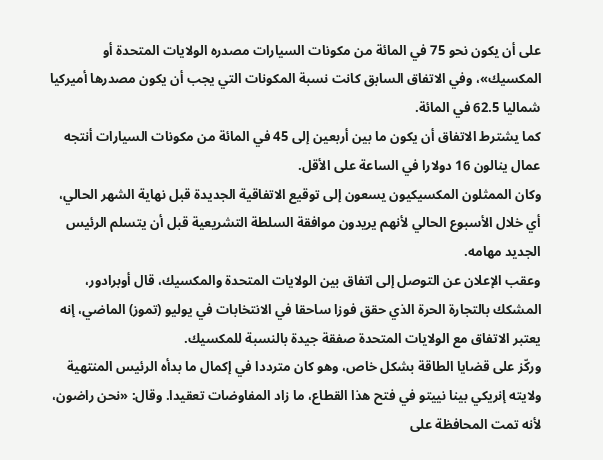على أن يكون نحو 75 في المائة من مكونات السيارات مصدره الولايات المتحدة أو المكسيك»، وفي الاتفاق السابق كانت نسبة المكونات التي يجب أن يكون مصدرها أميركيا شماليا 62.5 في المائة.
كما يشترط الاتفاق أن يكون ما بين أربعين إلى 45 في المائة من مكونات السيارات أنتجه عمال ينالون 16 دولارا في الساعة على الأقل.
وكان الممثلون المكسيكيون يسعون إلى توقيع الاتفاقية الجديدة قبل نهاية الشهر الحالي، أي خلال الأسبوع الحالي لأنهم يريدون موافقة السلطة التشريعية قبل أن يتسلم الرئيس الجديد مهامه.
وعقب الإعلان عن التوصل إلى اتفاق بين الولايات المتحدة والمكسيك، قال أوبرادور، المشكك بالتجارة الحرة الذي حقق فوزا ساحقا في الانتخابات في يوليو (تموز) الماضي، إنه يعتبر الاتفاق مع الولايات المتحدة صفقة جيدة بالنسبة للمكسيك.
وركّز على قضايا الطاقة بشكل خاص، وهو كان مترددا في إكمال ما بدأه الرئيس المنتهية ولايته إنريكي بينا نييتو في فتح هذا القطاع، ما زاد المفاوضات تعقيدا. وقال: «نحن راضون، لأنه تمت المحافظة على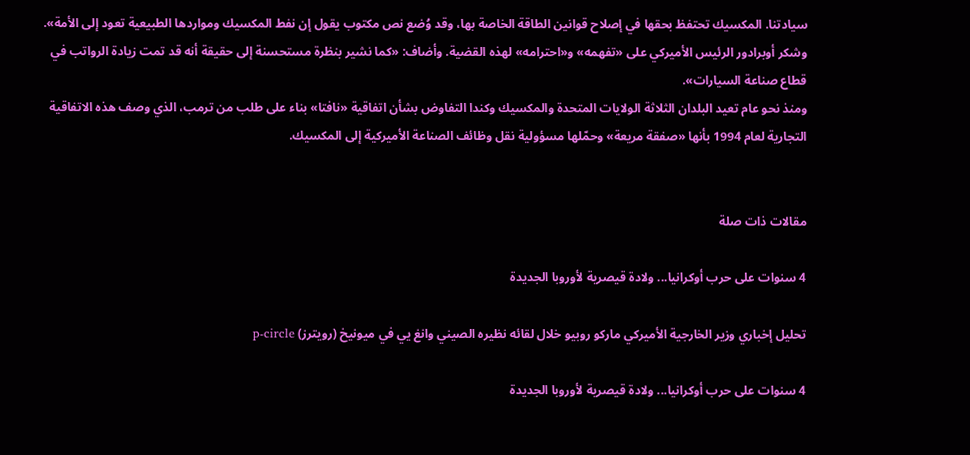سيادتنا. المكسيك تحتفظ بحقها في إصلاح قوانين الطاقة الخاصة بها، وقد وُضع نص مكتوب يقول إن نفط المكسيك ومواردها الطبيعية تعود إلى الأمة». وشكر أوبرادور الرئيس الأميركي على «تفهمه» و«احترامه» لهذه القضية. وأضاف: «كما نشير بنظرة مستحسنة إلى حقيقة أنه قد تمت زيادة الرواتب في قطاع صناعة السيارات».
ومنذ نحو عام تعيد البلدان الثلاثة الولايات المتحدة والمكسيك وكندا التفاوض بشأن اتفاقية «نافتا» بناء على طلب من ترمب، الذي وصف هذه الاتفاقية التجارية لعام 1994 بأنها «صفقة مريعة» وحمّلها مسؤولية نقل وظائف الصناعة الأميركية إلى المكسيك.


مقالات ذات صلة

4 سنوات على حرب أوكرانيا... ولادة قيصرية لأوروبا الجديدة

تحليل إخباري وزير الخارجية الأميركي ماركو روبيو خلال لقائه نظيره الصيني وانغ يي في ميونيخ (رويترز) p-circle

4 سنوات على حرب أوكرانيا... ولادة قيصرية لأوروبا الجديدة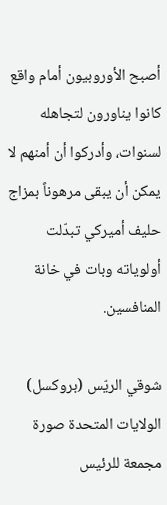أصبح الأوروبيون أمام واقع كانوا يناورون لتجاهله لسنوات، وأدركوا أن أمنهم لا يمكن أن يبقى مرهوناً بمزاج حليف أميركي تبدّلت أولوياته وبات في خانة المنافسين.

شوقي الريّس (بروكسل)
الولايات المتحدة صورة مجمعة للرئيس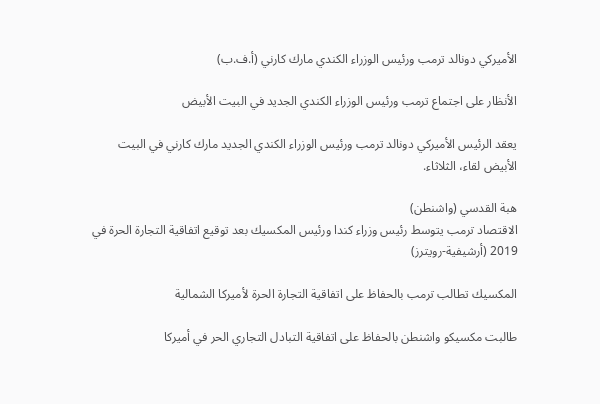الأميركي دونالد ترمب ورئيس الوزراء الكندي مارك كارني (أ.ف.ب)

الأنظار على اجتماع ترمب ورئيس الوزراء الكندي الجديد في البيت الأبيض

يعقد الرئيس الأميركي دونالد ترمب ورئيس الوزراء الكندي الجديد مارك كارني في البيت الأبيض لقاء، الثلاثاء.

هبة القدسي (واشنطن)
الاقتصاد ترمب يتوسط رئيس وزراء كندا ورئيس المكسيك بعد توقيع اتفاقية التجارة الحرة في 2019 (أرشيفية-رويترز)

المكسيك تطالب ترمب بالحفاظ على اتفاقية التجارة الحرة لأميركا الشمالية

طالبت مكسيكو واشنطن بالحفاظ على اتفاقية التبادل التجاري الحر في أميركا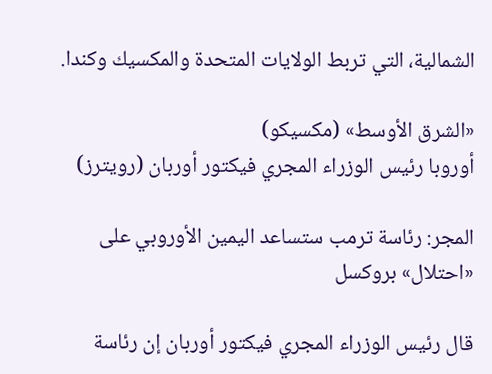الشمالية، التي تربط الولايات المتحدة والمكسيك وكندا.

«الشرق الأوسط» (مكسيكو)
أوروبا رئيس الوزراء المجري فيكتور أوربان (رويترز)

المجر: رئاسة ترمب ستساعد اليمين الأوروبي على «احتلال» بروكسل

قال رئيس الوزراء المجري فيكتور أوربان إن رئاسة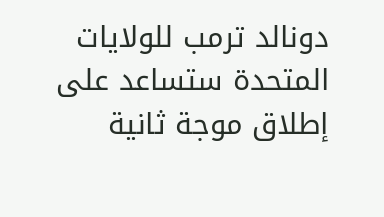دونالد ترمب للولايات المتحدة ستساعد على إطلاق موجة ثانية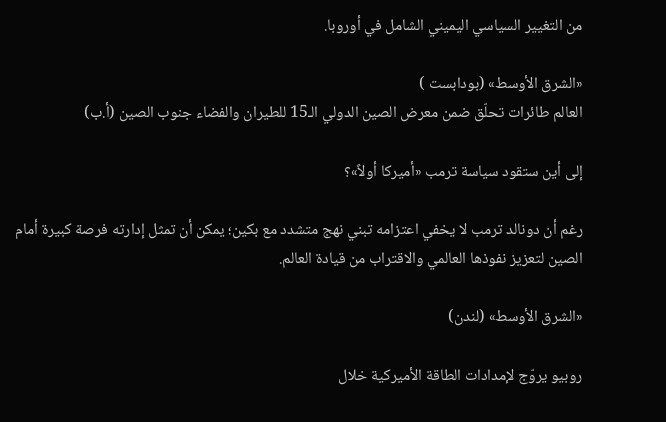من التغيير السياسي اليميني الشامل في أوروبا.

«الشرق الأوسط» (بودابست )
العالم طائرات تحلّق ضمن معرض الصين الدولي الـ15 للطيران والفضاء جنوب الصين (أ.ب)

إلى أين ستقود سياسة ترمب «أميركا أولاً»؟

رغم أن دونالد ترمب لا يخفي اعتزامه تبني نهج متشدد مع بكين؛ يمكن أن تمثل إدارته فرصة كبيرة أمام الصين لتعزيز نفوذها العالمي والاقتراب من قيادة العالم.

«الشرق الأوسط» (لندن)

روبيو يروّج لإمدادات الطاقة الأميركية خلال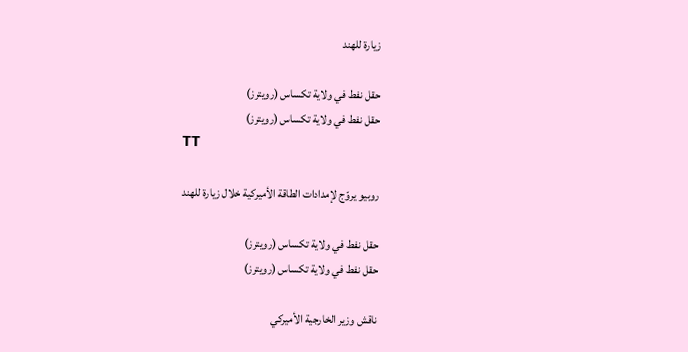زيارة للهند

حقل نفط في ولاية تكساس (رويترز)
حقل نفط في ولاية تكساس (رويترز)
TT

روبيو يروّج لإمدادات الطاقة الأميركية خلال زيارة للهند

حقل نفط في ولاية تكساس (رويترز)
حقل نفط في ولاية تكساس (رويترز)

ناقش وزير الخارجية الأميركي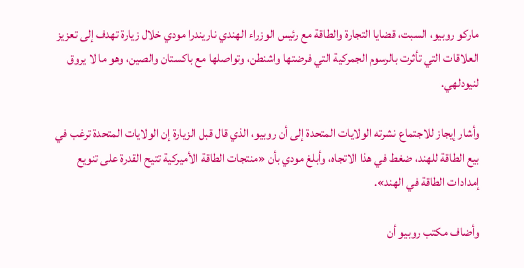ماركو روبيو، السبت، قضايا التجارة والطاقة مع رئيس الوزراء الهندي ناريندرا مودي خلال زيارة تهدف إلى تعزيز العلاقات التي تأثرت بالرسوم الجمركية التي فرضتها واشنطن، وتواصلها مع باكستان والصين، وهو ما لا يروق لنيودلهي.

وأشار إيجاز للاجتماع نشرته الولايات المتحدة إلى أن روبيو، الذي قال قبل الزيارة إن الولايات المتحدة ترغب في بيع الطاقة للهند، ضغط في هذا الاتجاه، وأبلغ مودي بأن «منتجات الطاقة الأميركية تتيح القدرة على تنويع إمدادات الطاقة في الهند».

وأضاف مكتب روبيو أن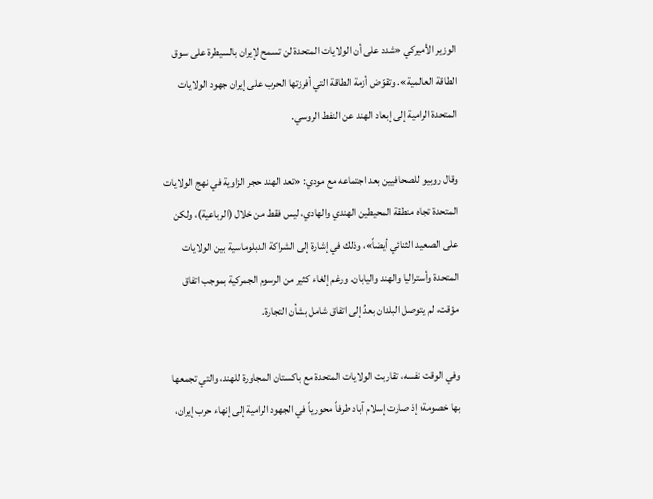الوزير الأميركي «شدد على أن الولايات المتحدة لن تسمح لإيران بالسيطرة على سوق الطاقة العالمية». وتقوّض أزمة الطاقة التي أفرزتها الحرب على إيران جهود الولايات المتحدة الرامية إلى إبعاد الهند عن النفط الروسي.

وقال روبيو للصحافيين بعد اجتماعه مع مودي: «تعد الهند حجر الزاوية في نهج الولايات المتحدة تجاه منطقة المحيطين الهندي والهادي، ليس فقط من خلال (الرباعية)، ولكن على الصعيد الثنائي أيضاً»، وذلك في إشارة إلى الشراكة الدبلوماسية بين الولايات المتحدة وأستراليا والهند واليابان. ورغم إلغاء كثير من الرسوم الجمركية بموجب اتفاق مؤقت، لم يتوصل البلدان بعدُ إلى اتفاق شامل بشأن التجارة.

وفي الوقت نفسه، تقاربت الولايات المتحدة مع باكستان المجاورة للهند، والتي تجمعها بها خصومة؛ إذ صارت إسلام آباد طرفاً محورياً في الجهود الرامية إلى إنهاء حرب إيران،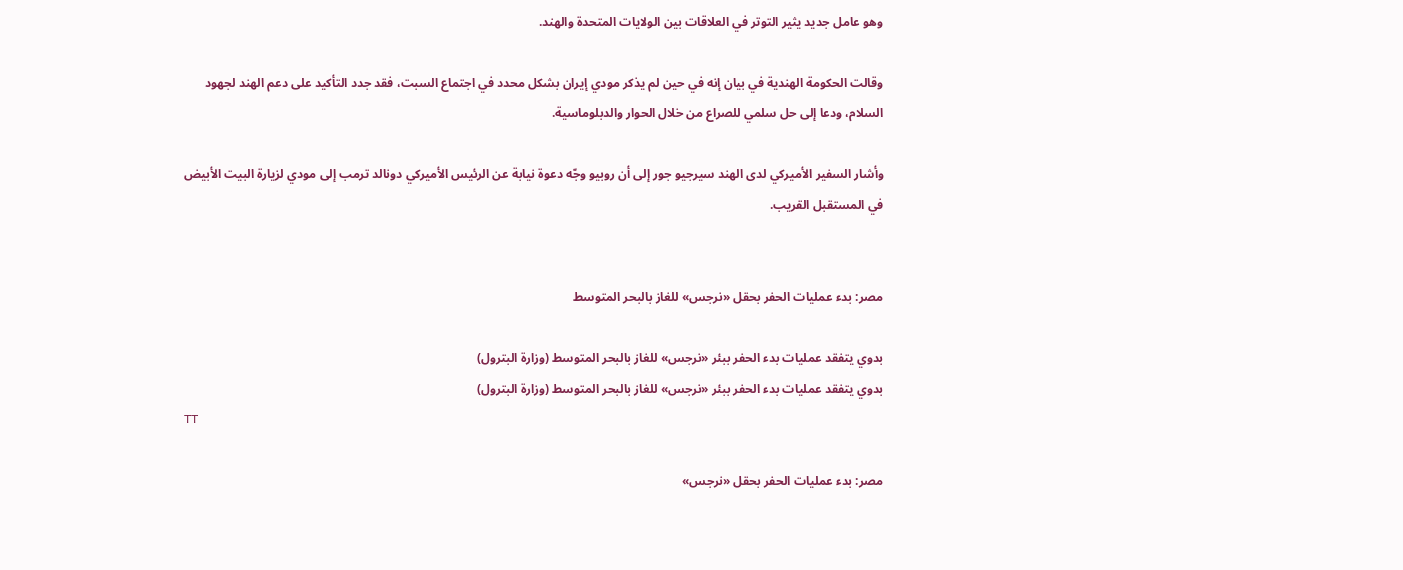وهو عامل جديد يثير التوتر في العلاقات بين الولايات المتحدة والهند.

وقالت الحكومة الهندية في بيان إنه في حين لم يذكر مودي إيران بشكل محدد في اجتماع السبت، فقد جدد التأكيد على دعم الهند لجهود السلام، ودعا إلى حل سلمي للصراع من خلال الحوار والدبلوماسية.

وأشار السفير الأميركي لدى الهند سيرجيو جور إلى أن روبيو وجّه دعوة نيابة عن الرئيس الأميركي دونالد ترمب إلى مودي لزيارة البيت الأبيض في المستقبل القريب.


مصر: بدء عمليات الحفر بحقل «نرجس» للغاز بالبحر المتوسط

بدوي يتفقد عمليات بدء الحفر ببئر «نرجس» للغاز بالبحر المتوسط (وزارة البترول)
بدوي يتفقد عمليات بدء الحفر ببئر «نرجس» للغاز بالبحر المتوسط (وزارة البترول)
TT

مصر: بدء عمليات الحفر بحقل «نرجس»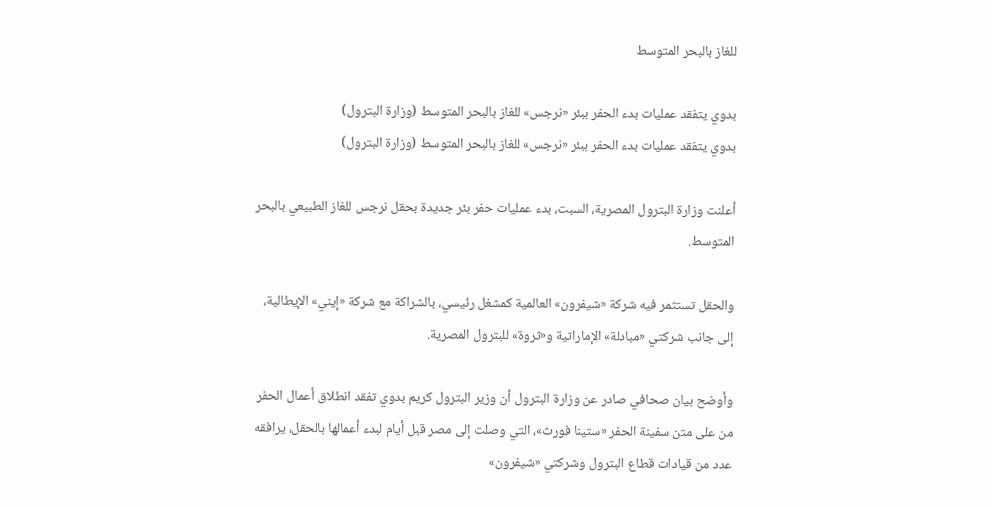للغاز بالبحر المتوسط

بدوي يتفقد عمليات بدء الحفر ببئر «نرجس» للغاز بالبحر المتوسط (وزارة البترول)
بدوي يتفقد عمليات بدء الحفر ببئر «نرجس» للغاز بالبحر المتوسط (وزارة البترول)

أعلنت وزارة البترول المصرية، السبت، بدء عمليات حفر بئر جديدة بحقل نرجس للغاز الطبيعي بالبحر المتوسط.

والحقل تستثمر فيه شركة «شيفرون» العالمية كمشغل رئيسي، بالشراكة مع شركة «إيني» الإيطالية، إلى جانب شركتي «مبادلة» الإماراتية و«ثروة» للبترول المصرية.

وأوضح بيان صحافي صادر عن وزارة البترول أن وزير البترول كريم بدوي تفقد انطلاق أعمال الحفر من على متن سفينة الحفر «ستينا فورث»، التي وصلت إلى مصر قبل أيام لبدء أعمالها بالحقل، يرافقه عدد من قيادات قطاع البترول وشركتي «شيفرون»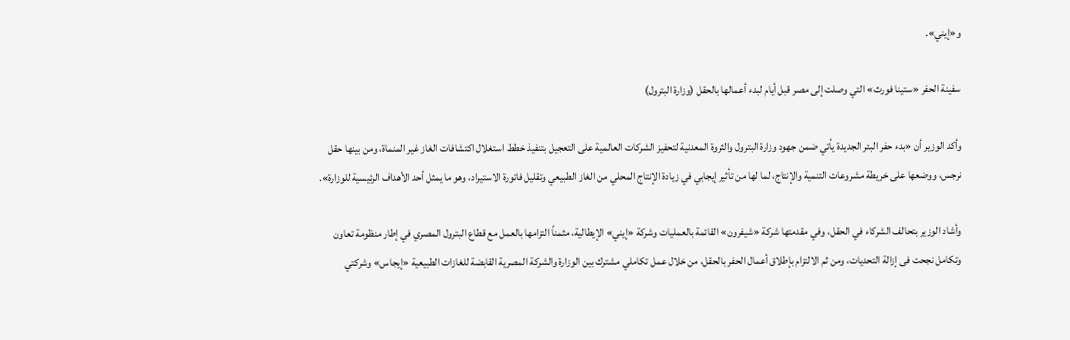و«إيني».

سفينة الحفر «ستينا فورث» التي وصلت إلى مصر قبل أيام لبدء أعمالها بالحقل (وزارة البترول)

وأكد الوزير أن «بدء حفر البئر الجديدة يأتي ضمن جهود وزارة البترول والثروة المعدنية لتحفيز الشركات العالمية على التعجيل بتنفيذ خطط استغلال اكتشافات الغاز غير المنماة، ومن بينها حقل نرجس، ووضعها على خريطة مشروعات التنمية والإنتاج، لما لها من تأثير إيجابي في زيادة الإنتاج المحلي من الغاز الطبيعي وتقليل فاتورة الاستيراد، وهو ما يمثل أحد الأهداف الرئيسية للوزارة».

وأشاد الوزير بتحالف الشركاء في الحقل، وفي مقدمتها شركة «شيفرون» القائمة بالعمليات وشركة «إيني» الإيطالية، مثمناً التزامها بالعمل مع قطاع البترول المصري في إطار منظومة تعاون وتكامل نجحت فى إزالة التحديات، ومن ثم الالتزام بإطلاق أعمال الحفر بالحقل، من خلال عمل تكاملي مشترك بين الوزارة والشركة المصرية القابضة للغازات الطبيعية «إيجاس» وشركتي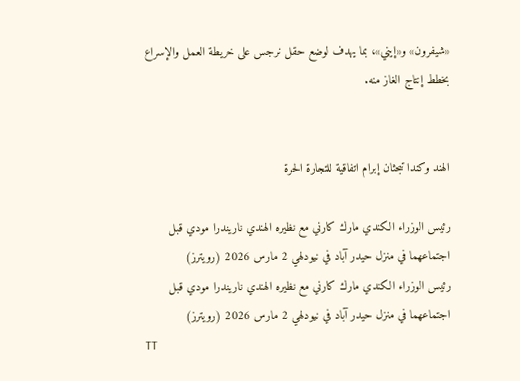«شيفرون» و«إيني»، بما يهدف لوضع حقل نرجس على خريطة العمل والإسراع بخطط إنتاج الغاز منه.


الهند وكندا تبحثان إبرام اتفاقية للتجارة الحرة

رئيس الوزراء الكندي مارك كارني مع نظيره الهندي ناريندرا مودي قبل اجتماعهما في منزل حيدر آباد في نيودلهي 2 مارس 2026 (رويترز)
رئيس الوزراء الكندي مارك كارني مع نظيره الهندي ناريندرا مودي قبل اجتماعهما في منزل حيدر آباد في نيودلهي 2 مارس 2026 (رويترز)
TT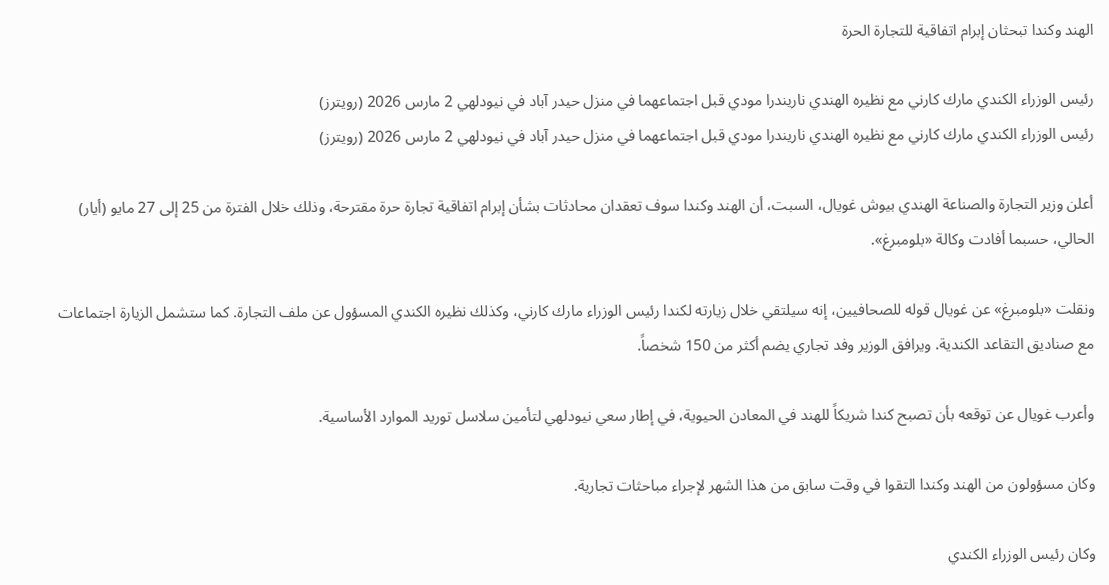الهند وكندا تبحثان إبرام اتفاقية للتجارة الحرة

رئيس الوزراء الكندي مارك كارني مع نظيره الهندي ناريندرا مودي قبل اجتماعهما في منزل حيدر آباد في نيودلهي 2 مارس 2026 (رويترز)
رئيس الوزراء الكندي مارك كارني مع نظيره الهندي ناريندرا مودي قبل اجتماعهما في منزل حيدر آباد في نيودلهي 2 مارس 2026 (رويترز)

أعلن وزير التجارة والصناعة الهندي بيوش غويال، السبت، أن الهند وكندا سوف تعقدان محادثات بشأن إبرام اتفاقية تجارة حرة مقترحة، وذلك خلال الفترة من 25 إلى 27 مايو (أيار) الحالي، حسبما أفادت وكالة «بلومبرغ».

ونقلت «بلومبرغ» عن غويال قوله للصحافيين، إنه سيلتقي خلال زيارته لكندا رئيس الوزراء مارك كارني، وكذلك نظيره الكندي المسؤول عن ملف التجارة. كما ستشمل الزيارة اجتماعات مع صناديق التقاعد الكندية. ويرافق الوزير وفد تجاري يضم أكثر من 150 شخصاً.

وأعرب غويال عن توقعه بأن تصبح كندا شريكاً للهند في المعادن الحيوية، في إطار سعي نيودلهي لتأمين سلاسل توريد الموارد الأساسية.

وكان مسؤولون من الهند وكندا التقوا في وقت سابق من هذا الشهر لإجراء مباحثات تجارية.

وكان رئيس الوزراء الكندي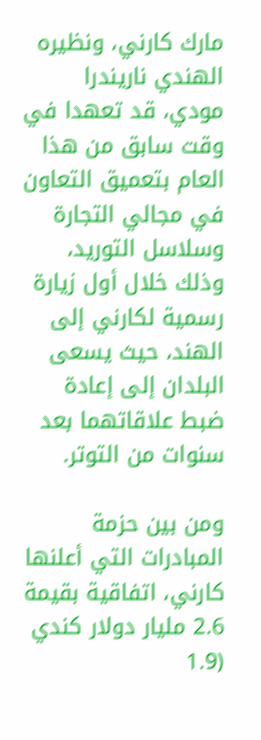مارك كارني، ونظيره الهندي ناريندرا مودي، قد تعهدا في وقت سابق من هذا العام بتعميق التعاون في مجالي التجارة وسلاسل التوريد، وذلك خلال أول زيارة رسمية لكارني إلى الهند، حيث يسعى البلدان إلى إعادة ضبط علاقاتهما بعد سنوات من التوتر.

ومن بين حزمة المبادرات التي أعلنها كارني، اتفاقية بقيمة 2.6 مليار دولار كندي (1.9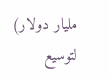مليار دولار) لتوسيع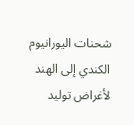شحنات اليورانيوم الكندي إلى الهند لأغراض توليد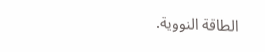الطاقة النووية.